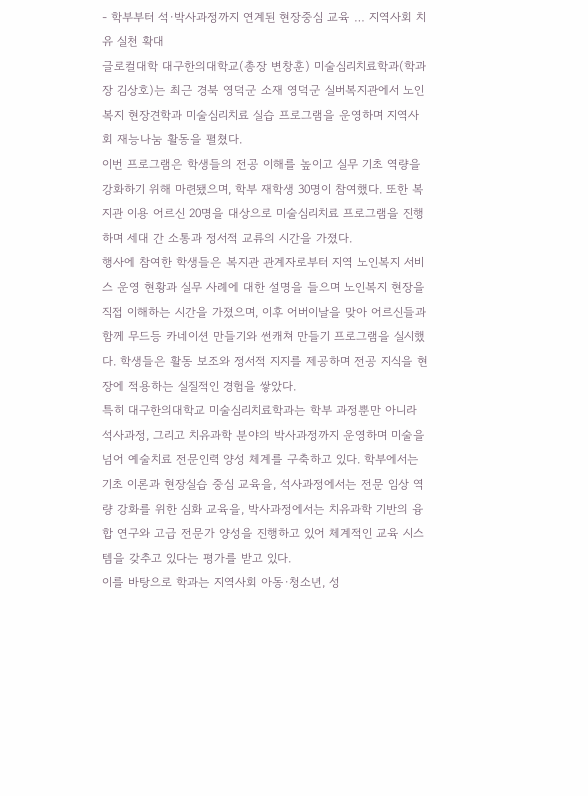- 학부부터 석·박사과정까지 연계된 현장중심 교육 … 지역사회 치유 실천 확대
글로컬대학 대구한의대학교(총장 변창훈) 미술심리치료학과(학과장 김상호)는 최근 경북 영덕군 소재 영덕군 실버복지관에서 노인복지 현장견학과 미술심리치료 실습 프로그램을 운영하며 지역사회 재능나눔 활동을 펼쳤다.
이번 프로그램은 학생들의 전공 이해를 높이고 실무 기초 역량을 강화하기 위해 마련됐으며, 학부 재학생 30명이 참여했다. 또한 복지관 이용 어르신 20명을 대상으로 미술심리치료 프로그램을 진행하며 세대 간 소통과 정서적 교류의 시간을 가졌다.
행사에 참여한 학생들은 복지관 관계자로부터 지역 노인복지 서비스 운영 현황과 실무 사례에 대한 설명을 들으며 노인복지 현장을 직접 이해하는 시간을 가졌으며, 이후 어버이날을 맞아 어르신들과 함께 무드등 카네이션 만들기와 썬캐쳐 만들기 프로그램을 실시했다. 학생들은 활동 보조와 정서적 지지를 제공하며 전공 지식을 현장에 적용하는 실질적인 경험을 쌓았다.
특히 대구한의대학교 미술심리치료학과는 학부 과정뿐만 아니라 석사과정, 그리고 치유과학 분야의 박사과정까지 운영하며 미술을 넘어 예술치료 전문인력 양성 체계를 구축하고 있다. 학부에서는 기초 이론과 현장실습 중심 교육을, 석사과정에서는 전문 임상 역량 강화를 위한 심화 교육을, 박사과정에서는 치유과학 기반의 융합 연구와 고급 전문가 양성을 진행하고 있어 체계적인 교육 시스템을 갖추고 있다는 평가를 받고 있다.
이를 바탕으로 학과는 지역사회 아동·청소년, 성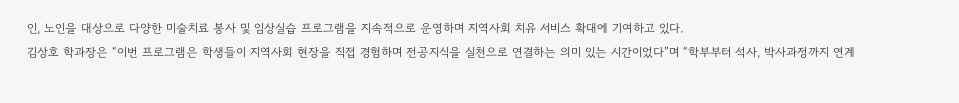인, 노인을 대상으로 다양한 미술치료 봉사 및 임상실습 프로그램을 지속적으로 운영하며 지역사회 치유 서비스 확대에 기여하고 있다.
김상호 학과장은 “이번 프로그램은 학생들이 지역사회 현장을 직접 경험하며 전공지식을 실천으로 연결하는 의미 있는 시간이었다”며 “학부부터 석사, 박사과정까지 연계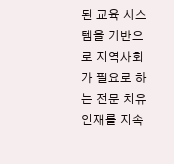된 교육 시스템을 기반으로 지역사회가 필요로 하는 전문 치유 인재를 지속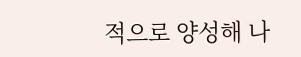적으로 양성해 나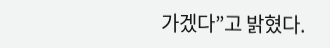가겠다”고 밝혔다.